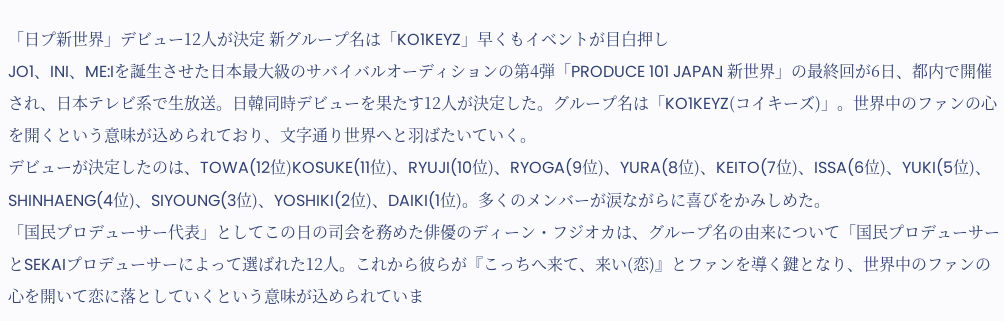「日プ新世界」デビュー12人が決定 新グループ名は「KO1KEYZ」早くもイベントが目白押し
JO1、INI、ME:Iを誕生させた日本最大級のサバイバルオーディションの第4弾「PRODUCE 101 JAPAN 新世界」の最終回が6日、都内で開催され、日本テレビ系で生放送。日韓同時デビューを果たす12人が決定した。グループ名は「KO1KEYZ(コイキーズ)」。世界中のファンの心を開くという意味が込められており、文字通り世界へと羽ばたいていく。
デビューが決定したのは、TOWA(12位)KOSUKE(11位)、RYUJI(10位)、RYOGA(9位)、YURA(8位)、KEITO(7位)、ISSA(6位)、YUKI(5位)、SHINHAENG(4位)、SIYOUNG(3位)、YOSHIKI(2位)、DAIKI(1位)。多くのメンバーが涙ながらに喜びをかみしめた。
「国民プロデューサー代表」としてこの日の司会を務めた俳優のディーン・フジオカは、グループ名の由来について「国民プロデューサーとSEKAIプロデューサーによって選ばれた12人。これから彼らが『こっちへ来て、来い(恋)』とファンを導く鍵となり、世界中のファンの心を開いて恋に落としていくという意味が込められていま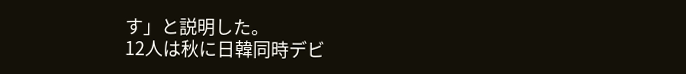す」と説明した。
12人は秋に日韓同時デビ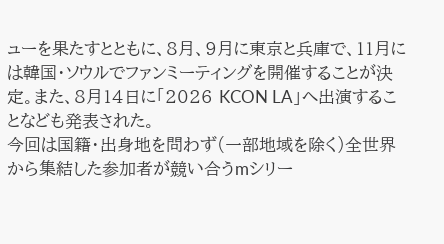ューを果たすとともに、8月、9月に東京と兵庫で、11月には韓国・ソウルでファンミーティングを開催することが決定。また、8月14日に「2026 KCON LA」へ出演することなども発表された。
今回は国籍・出身地を問わず(一部地域を除く)全世界から集結した参加者が競い合うmシリー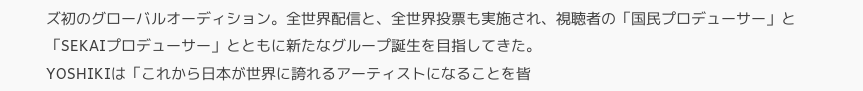ズ初のグローバルオーディション。全世界配信と、全世界投票も実施され、視聴者の「国民プロデューサー」と「SEKAIプロデューサー」とともに新たなグループ誕生を目指してきた。
YOSHIKIは「これから日本が世界に誇れるアーティストになることを皆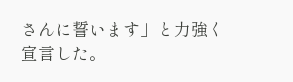さんに誓います」と力強く宣言した。